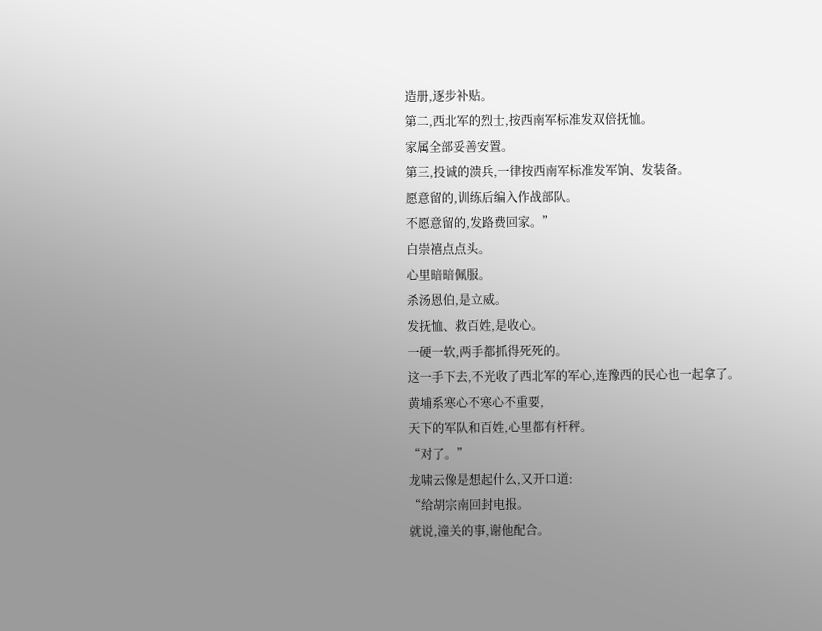造册,逐步补贴。
第二,西北军的烈士,按西南军标准发双倍抚恤。
家属全部妥善安置。
第三,投诚的溃兵,一律按西南军标准发军饷、发装备。
愿意留的,训练后编入作战部队。
不愿意留的,发路费回家。”
白崇禧点点头。
心里暗暗佩服。
杀汤恩伯,是立威。
发抚恤、救百姓,是收心。
一硬一软,两手都抓得死死的。
这一手下去,不光收了西北军的军心,连豫西的民心也一起拿了。
黄埔系寒心不寒心不重要,
天下的军队和百姓,心里都有杆秤。
“对了。”
龙啸云像是想起什么,又开口道:
“给胡宗南回封电报。
就说,潼关的事,谢他配合。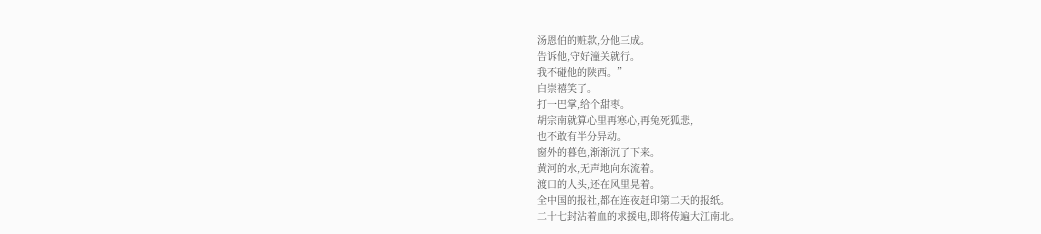汤恩伯的赃款,分他三成。
告诉他,守好潼关就行。
我不碰他的陕西。”
白崇禧笑了。
打一巴掌,给个甜枣。
胡宗南就算心里再寒心,再兔死狐悲,
也不敢有半分异动。
窗外的暮色,渐渐沉了下来。
黄河的水,无声地向东流着。
渡口的人头,还在风里晃着。
全中国的报社,都在连夜赶印第二天的报纸。
二十七封沾着血的求援电,即将传遍大江南北。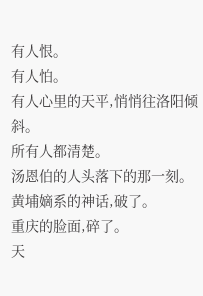有人恨。
有人怕。
有人心里的天平,悄悄往洛阳倾斜。
所有人都清楚。
汤恩伯的人头落下的那一刻。
黄埔嫡系的神话,破了。
重庆的脸面,碎了。
天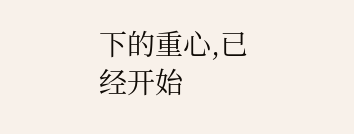下的重心,已经开始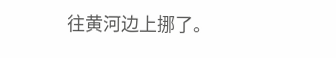往黄河边上挪了。